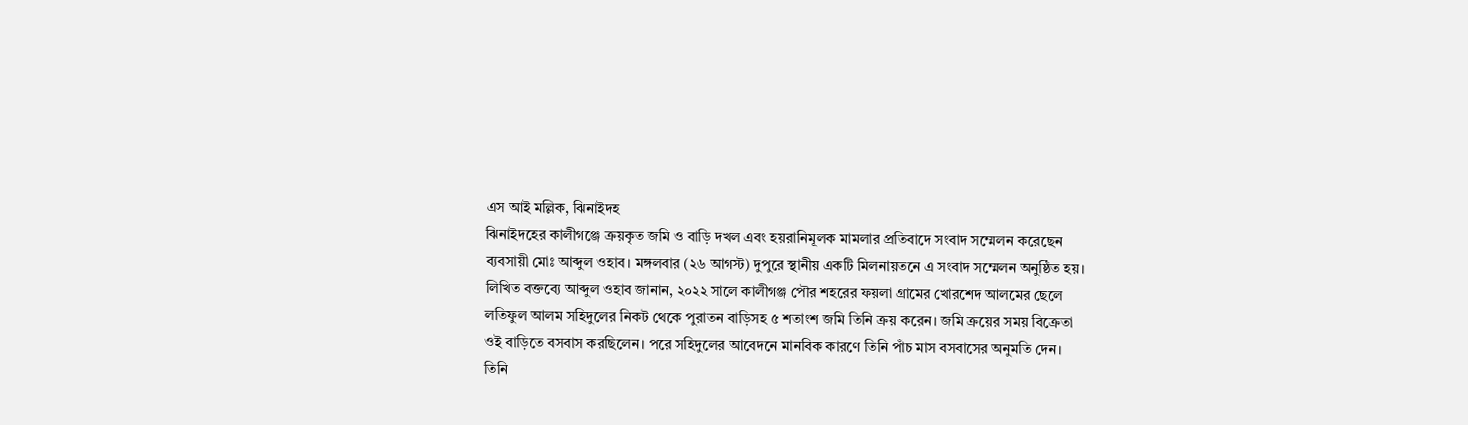এস আই মল্লিক, ঝিনাইদহ
ঝিনাইদহের কালীগঞ্জে ক্রয়কৃত জমি ও বাড়ি দখল এবং হয়রানিমূলক মামলার প্রতিবাদে সংবাদ সম্মেলন করেছেন ব্যবসায়ী মোঃ আব্দুল ওহাব। মঙ্গলবার (২৬ আগস্ট) দুপুরে স্থানীয় একটি মিলনায়তনে এ সংবাদ সম্মেলন অনুষ্ঠিত হয়।
লিখিত বক্তব্যে আব্দুল ওহাব জানান, ২০২২ সালে কালীগঞ্জ পৌর শহরের ফয়লা গ্রামের খোরশেদ আলমের ছেলে লতিফুল আলম সহিদুলের নিকট থেকে পুরাতন বাড়িসহ ৫ শতাংশ জমি তিনি ক্রয় করেন। জমি ক্রয়ের সময় বিক্রেতা ওই বাড়িতে বসবাস করছিলেন। পরে সহিদুলের আবেদনে মানবিক কারণে তিনি পাঁচ মাস বসবাসের অনুমতি দেন।
তিনি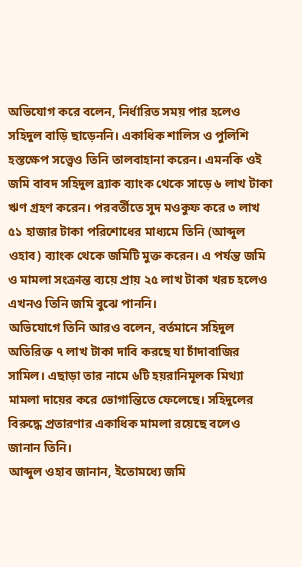অভিযোগ করে বলেন, নির্ধারিত সময় পার হলেও সহিদুল বাড়ি ছাড়েননি। একাধিক শালিস ও পুলিশি হস্তক্ষেপ সত্ত্বেও তিনি তালবাহানা করেন। এমনকি ওই জমি বাবদ সহিদুল ব্র্যাক ব্যাংক থেকে সাড়ে ৬ লাখ টাকা ঋণ গ্রহণ করেন। পরবর্তীতে সুদ মওকুফ করে ৩ লাখ ৫১ হাজার টাকা পরিশোধের মাধ্যমে তিনি (আব্দুল ওহাব) ব্যাংক থেকে জমিটি মুক্ত করেন। এ পর্যন্ত জমি ও মামলা সংক্রান্ত ব্যয়ে প্রায় ২৫ লাখ টাকা খরচ হলেও এখনও তিনি জমি বুঝে পাননি।
অভিযোগে তিনি আরও বলেন, বর্তমানে সহিদুল অতিরিক্ত ৭ লাখ টাকা দাবি করছে যা চাঁদাবাজির সামিল। এছাড়া তার নামে ৬টি হয়রানিমূলক মিথ্যা মামলা দায়ের করে ভোগান্তিতে ফেলেছে। সহিদুলের বিরুদ্ধে প্রতারণার একাধিক মামলা রয়েছে বলেও জানান তিনি।
আব্দুল ওহাব জানান, ইতোমধ্যে জমি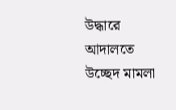উদ্ধারে আদালতে উচ্ছেদ মামলা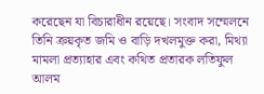করেছেন যা বিচারাধীন রয়েছে। সংবাদ সম্মেলনে তিনি ক্রয়কৃত জমি ও বাড়ি দখলমুক্ত করা, মিথ্যা মামলা প্রত্যাহার এবং কথিত প্রতারক লতিফুল আলম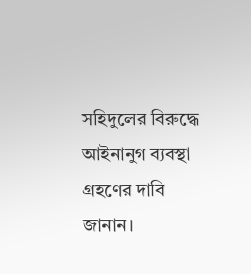সহিদুলের বিরুদ্ধে আইনানুগ ব্যবস্থা গ্রহণের দাবি জানান।